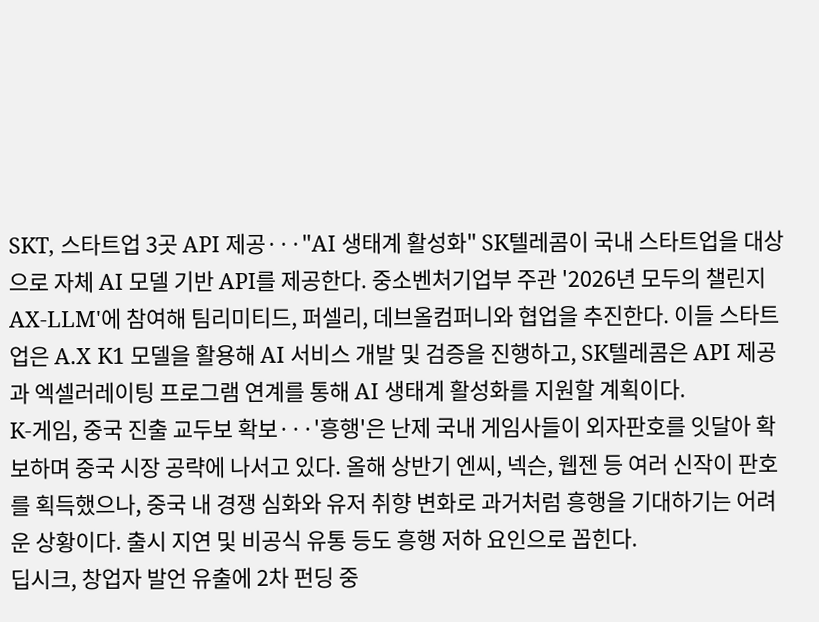SKT, 스타트업 3곳 API 제공···"AI 생태계 활성화" SK텔레콤이 국내 스타트업을 대상으로 자체 AI 모델 기반 API를 제공한다. 중소벤처기업부 주관 '2026년 모두의 챌린지 AX-LLM'에 참여해 팀리미티드, 퍼셀리, 데브올컴퍼니와 협업을 추진한다. 이들 스타트업은 A.X K1 모델을 활용해 AI 서비스 개발 및 검증을 진행하고, SK텔레콤은 API 제공과 엑셀러레이팅 프로그램 연계를 통해 AI 생태계 활성화를 지원할 계획이다.
K-게임, 중국 진출 교두보 확보···'흥행'은 난제 국내 게임사들이 외자판호를 잇달아 확보하며 중국 시장 공략에 나서고 있다. 올해 상반기 엔씨, 넥슨, 웹젠 등 여러 신작이 판호를 획득했으나, 중국 내 경쟁 심화와 유저 취향 변화로 과거처럼 흥행을 기대하기는 어려운 상황이다. 출시 지연 및 비공식 유통 등도 흥행 저하 요인으로 꼽힌다.
딥시크, 창업자 발언 유출에 2차 펀딩 중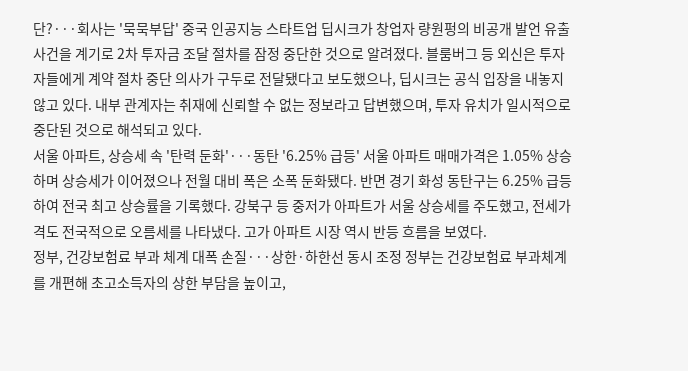단?···회사는 '묵묵부답' 중국 인공지능 스타트업 딥시크가 창업자 량원펑의 비공개 발언 유출 사건을 계기로 2차 투자금 조달 절차를 잠정 중단한 것으로 알려졌다. 블룸버그 등 외신은 투자자들에게 계약 절차 중단 의사가 구두로 전달됐다고 보도했으나, 딥시크는 공식 입장을 내놓지 않고 있다. 내부 관계자는 취재에 신뢰할 수 없는 정보라고 답변했으며, 투자 유치가 일시적으로 중단된 것으로 해석되고 있다.
서울 아파트, 상승세 속 '탄력 둔화'···동탄 '6.25% 급등' 서울 아파트 매매가격은 1.05% 상승하며 상승세가 이어졌으나 전월 대비 폭은 소폭 둔화됐다. 반면 경기 화성 동탄구는 6.25% 급등하여 전국 최고 상승률을 기록했다. 강북구 등 중저가 아파트가 서울 상승세를 주도했고, 전세가격도 전국적으로 오름세를 나타냈다. 고가 아파트 시장 역시 반등 흐름을 보였다.
정부, 건강보험료 부과 체계 대폭 손질···상한·하한선 동시 조정 정부는 건강보험료 부과체계를 개편해 초고소득자의 상한 부담을 높이고,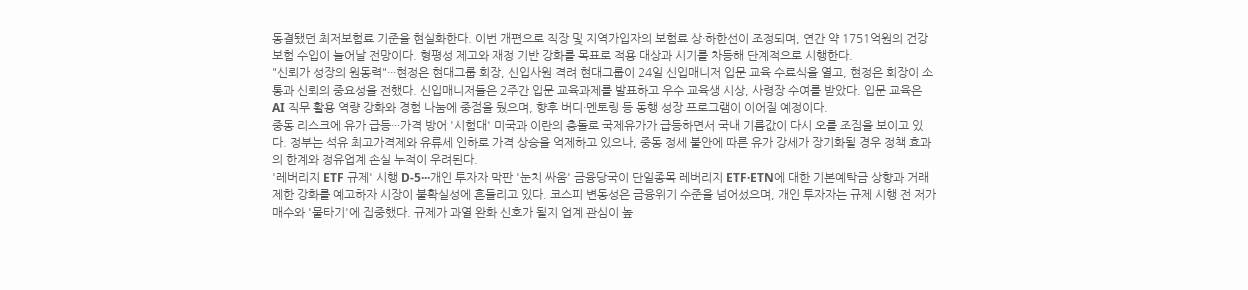동결됐던 최저보험료 기준을 현실화한다. 이번 개편으로 직장 및 지역가입자의 보험료 상·하한선이 조정되며, 연간 약 1751억원의 건강보험 수입이 늘어날 전망이다. 형평성 제고와 재정 기반 강화를 목표로 적용 대상과 시기를 차등해 단계적으로 시행한다.
"신뢰가 성장의 원동력"···현정은 현대그룹 회장, 신입사원 격려 현대그룹이 24일 신입매니저 입문 교육 수료식을 열고, 현정은 회장이 소통과 신뢰의 중요성을 전했다. 신입매니저들은 2주간 입문 교육과제를 발표하고 우수 교육생 시상, 사령장 수여를 받았다. 입문 교육은 AI 직무 활용 역량 강화와 경험 나눔에 중점을 뒀으며, 향후 버디·멘토링 등 동행 성장 프로그램이 이어질 예정이다.
중동 리스크에 유가 급등···가격 방어 '시험대' 미국과 이란의 충돌로 국제유가가 급등하면서 국내 기름값이 다시 오를 조짐을 보이고 있다. 정부는 석유 최고가격제와 유류세 인하로 가격 상승을 억제하고 있으나, 중동 정세 불안에 따른 유가 강세가 장기화될 경우 정책 효과의 한계와 정유업계 손실 누적이 우려된다.
'레버리지 ETF 규제' 시행 D-5···개인 투자자 막판 '눈치 싸움' 금융당국이 단일종목 레버리지 ETF·ETN에 대한 기본예탁금 상향과 거래 제한 강화를 예고하자 시장이 불확실성에 흔들리고 있다. 코스피 변동성은 금융위기 수준을 넘어섰으며, 개인 투자자는 규제 시행 전 저가 매수와 '물타기'에 집중했다. 규제가 과열 완화 신호가 될지 업계 관심이 높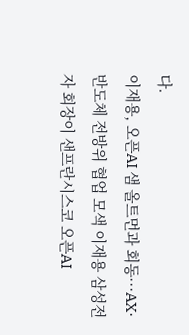다.
이재용, 오픈AI 샘 올트먼과 회동···AX·반도체 전방위 협업 모색 이재용 삼성전자 회장이 샌프란시스코 오픈AI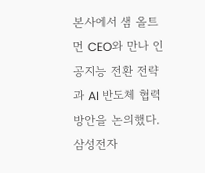본사에서 샘 올트먼 CEO와 만나 인공지능 전환 전략과 AI 반도체 협력 방안을 논의했다. 삼성전자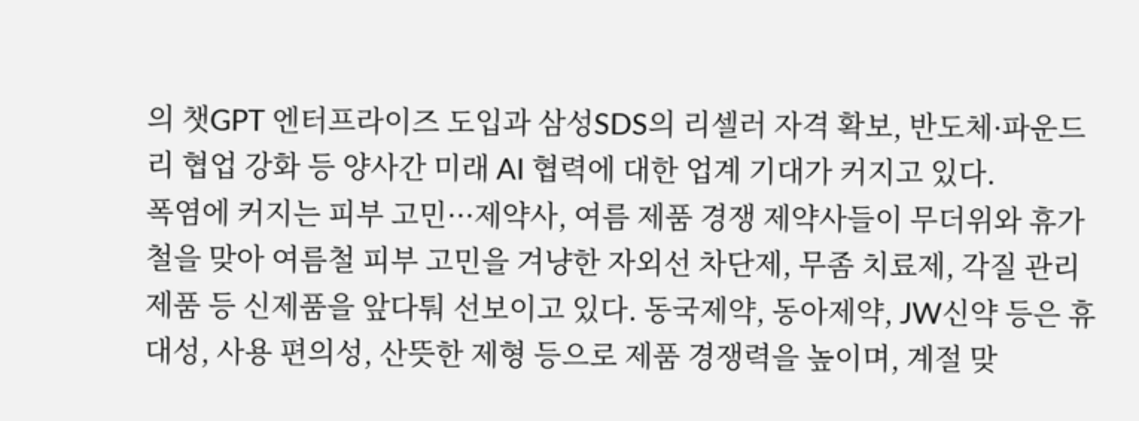의 챗GPT 엔터프라이즈 도입과 삼성SDS의 리셀러 자격 확보, 반도체·파운드리 협업 강화 등 양사간 미래 AI 협력에 대한 업계 기대가 커지고 있다.
폭염에 커지는 피부 고민···제약사, 여름 제품 경쟁 제약사들이 무더위와 휴가철을 맞아 여름철 피부 고민을 겨냥한 자외선 차단제, 무좀 치료제, 각질 관리 제품 등 신제품을 앞다퉈 선보이고 있다. 동국제약, 동아제약, JW신약 등은 휴대성, 사용 편의성, 산뜻한 제형 등으로 제품 경쟁력을 높이며, 계절 맞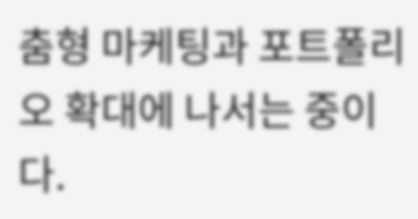춤형 마케팅과 포트폴리오 확대에 나서는 중이다.